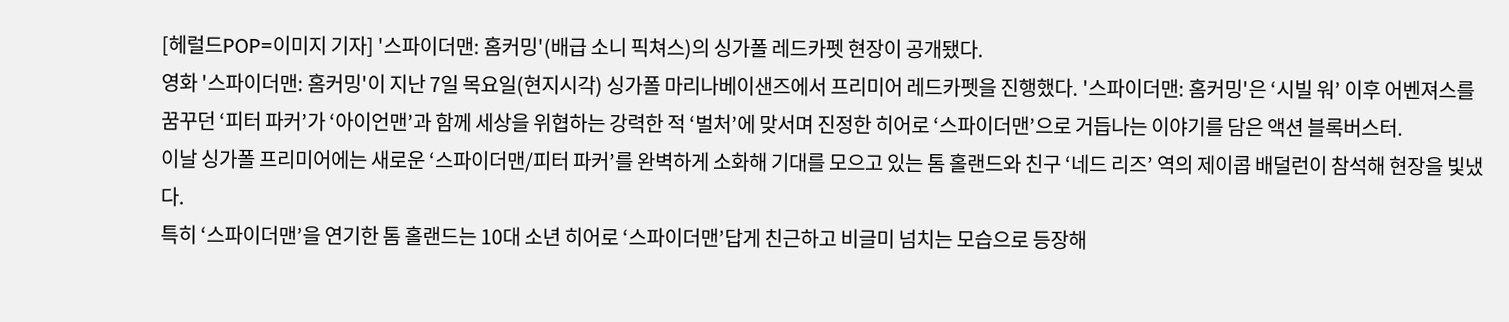[헤럴드POP=이미지 기자] '스파이더맨: 홈커밍'(배급 소니 픽쳐스)의 싱가폴 레드카펫 현장이 공개됐다.
영화 '스파이더맨: 홈커밍'이 지난 7일 목요일(현지시각) 싱가폴 마리나베이샌즈에서 프리미어 레드카펫을 진행했다. '스파이더맨: 홈커밍'은 ‘시빌 워’ 이후 어벤져스를 꿈꾸던 ‘피터 파커’가 ‘아이언맨’과 함께 세상을 위협하는 강력한 적 ‘벌처’에 맞서며 진정한 히어로 ‘스파이더맨’으로 거듭나는 이야기를 담은 액션 블록버스터.
이날 싱가폴 프리미어에는 새로운 ‘스파이더맨/피터 파커’를 완벽하게 소화해 기대를 모으고 있는 톰 홀랜드와 친구 ‘네드 리즈’ 역의 제이콥 배덜런이 참석해 현장을 빛냈다.
특히 ‘스파이더맨’을 연기한 톰 홀랜드는 10대 소년 히어로 ‘스파이더맨’답게 친근하고 비글미 넘치는 모습으로 등장해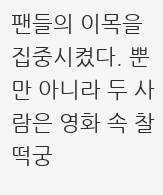팬들의 이목을 집중시켰다. 뿐만 아니라 두 사람은 영화 속 찰떡궁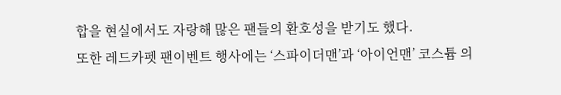합을 현실에서도 자랑해 많은 팬들의 환호성을 받기도 했다.
또한 레드카펫 팬이벤트 행사에는 ‘스파이더맨’과 ‘아이언맨’ 코스튬 의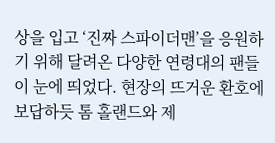상을 입고 ‘진짜 스파이더맨’을 응원하기 위해 달려온 다양한 연령대의 팬들이 눈에 띄었다. 현장의 뜨거운 환호에 보답하듯 톰 홀랜드와 제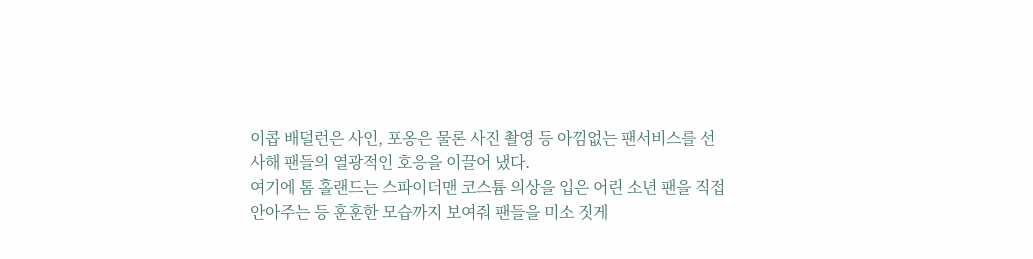이콥 배덜런은 사인, 포옹은 물론 사진 촬영 등 아낌없는 팬서비스를 선사해 팬들의 열광적인 호응을 이끌어 냈다.
여기에 톰 홀랜드는 스파이더맨 코스튬 의상을 입은 어린 소년 팬을 직접 안아주는 등 훈훈한 모습까지 보여줘 팬들을 미소 짓게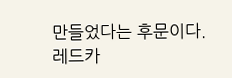만들었다는 후문이다.
레드카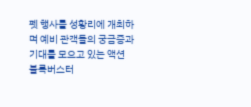펫 행사를 성황리에 개최하며 예비 관객들의 궁금증과 기대를 모으고 있는 액션 블록버스터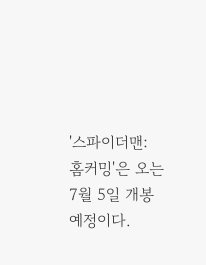'스파이더맨: 홈커밍'은 오는 7월 5일 개봉 예정이다.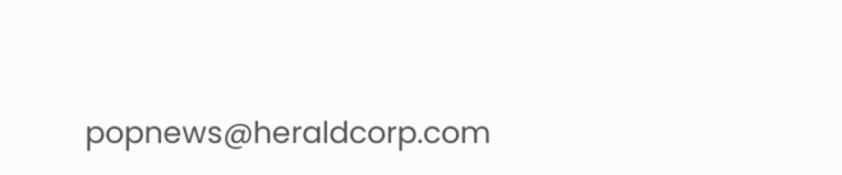popnews@heraldcorp.com